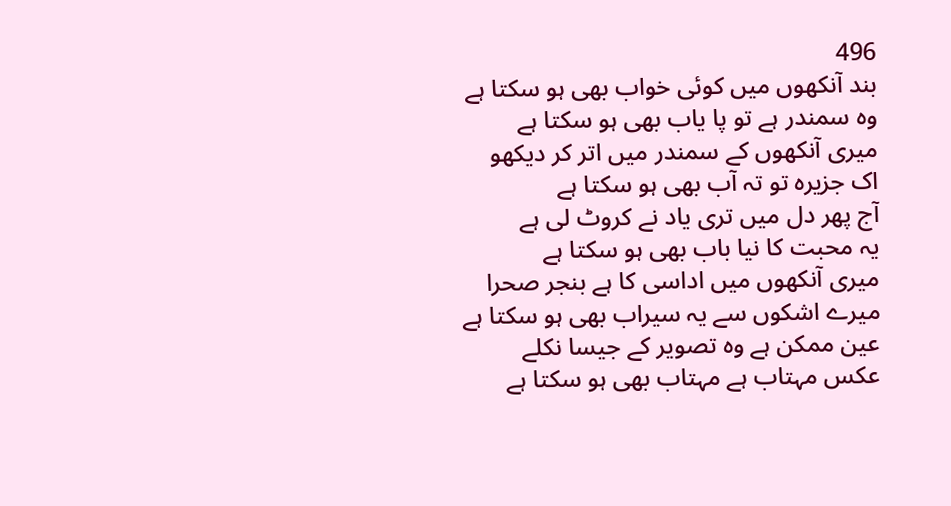496
بند آنکھوں میں کوئی خواب بھی ہو سکتا ہے
وہ سمندر ہے تو پا یاب بھی ہو سکتا ہے
میری آنکھوں کے سمندر میں اتر کر دیکھو
اک جزیرہ تو تہ آب بھی ہو سکتا ہے
آج پھر دل میں تری یاد نے کروٹ لی ہے
یہ محبت کا نیا باب بھی ہو سکتا ہے
میری آنکھوں میں اداسی کا ہے بنجر صحرا
میرے اشکوں سے یہ سیراب بھی ہو سکتا ہے
عین ممکن ہے وہ تصویر کے جیسا نکلے
عکس مہتاب ہے مہتاب بھی ہو سکتا ہے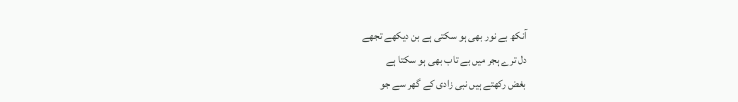آنکھ بے نور بھی ہو سکتی ہے بن دیکھے تجھے
دل ترے ہجر میں بے تاب بھی ہو سکتا ہے
بغض رکھتے ہیں نبی زادی کے گھر سے جو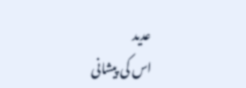عدید
اس کی پیشانی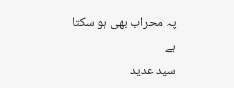پہ محراب بھی ہو سکتا ہے
سید عدید